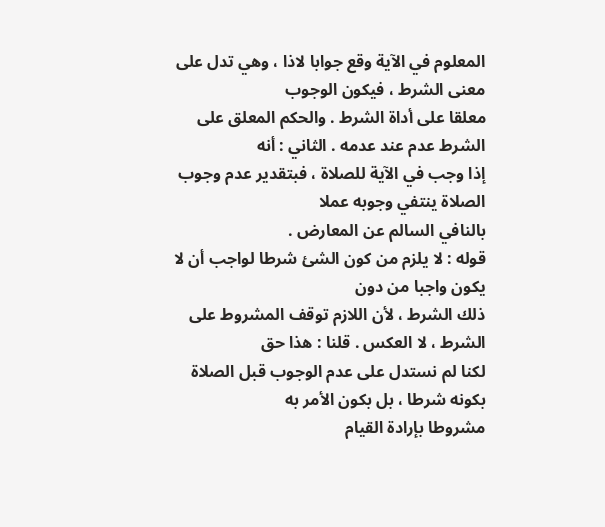المعلوم في الآية وقع جوابا لاذا ، وهي تدل على معنى الشرط ، فيكون الوجوب
معلقا على أداة الشرط . والحكم المعلق على الشرط عدم عند عدمه . الثاني : أنه
إذا وجب في الآية للصلاة ، فبتقدير عدم وجوب الصلاة ينتفي وجوبه عملا
بالنافي السالم عن المعارض .
قوله : لا يلزم من كون الشئ شرطا لواجب أن لا يكون واجبا من دون
ذلك الشرط ، لأن اللازم توقف المشروط على الشرط ، لا العكس . قلنا : هذا حق
لكنا لم نستدل على عدم الوجوب قبل الصلاة بكونه شرطا ، بل بكون الأمر به
مشروطا بإرادة القيام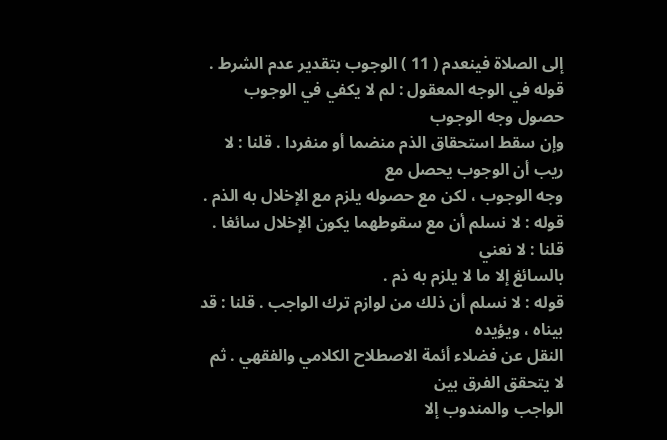إلى الصلاة فينعدم ( 11 ) الوجوب بتقدير عدم الشرط .
قوله في الوجه المعقول : لم لا يكفي في الوجوب حصول وجه الوجوب
وإن سقط استحقاق الذم منضما أو منفردا . قلنا : لا ريب أن الوجوب يحصل مع
وجه الوجوب ، لكن مع حصوله يلزم مع الإخلال به الذم .
قوله : لا نسلم أن مع سقوطهما يكون الإخلال سائغا . قلنا : لا نعني
بالسائغ إلا ما لا يلزم به ذم .
قوله : لا نسلم أن ذلك من لوازم ترك الواجب . قلنا : قد بيناه ، ويؤيده
النقل عن فضلاء أئمة الاصطلاح الكلامي والفقهي . ثم لا يتحقق الفرق بين
الواجب والمندوب إلا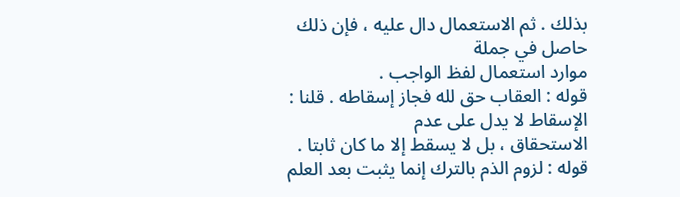بذلك . ثم الاستعمال دال عليه ، فإن ذلك حاصل في جملة
موارد استعمال لفظ الواجب .
قوله : العقاب حق لله فجاز إسقاطه . قلنا : الإسقاط لا يدل على عدم
الاستحقاق ، بل لا يسقط إلا ما كان ثابتا .
قوله : لزوم الذم بالترك إنما يثبت بعد العلم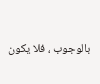بالوجوب ، فلا يكون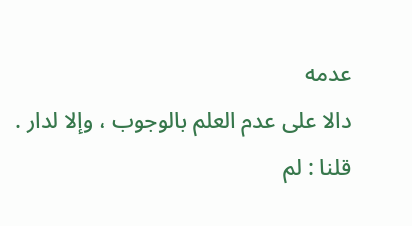عدمه
دالا على عدم العلم بالوجوب ، وإلا لدار . قلنا : لم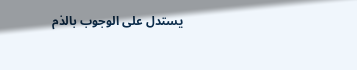يستدل على الوجوب بالذم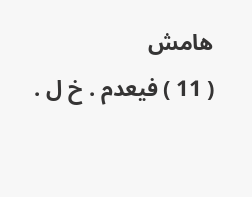هامش
( 11 ) فيعدم . خ ل .